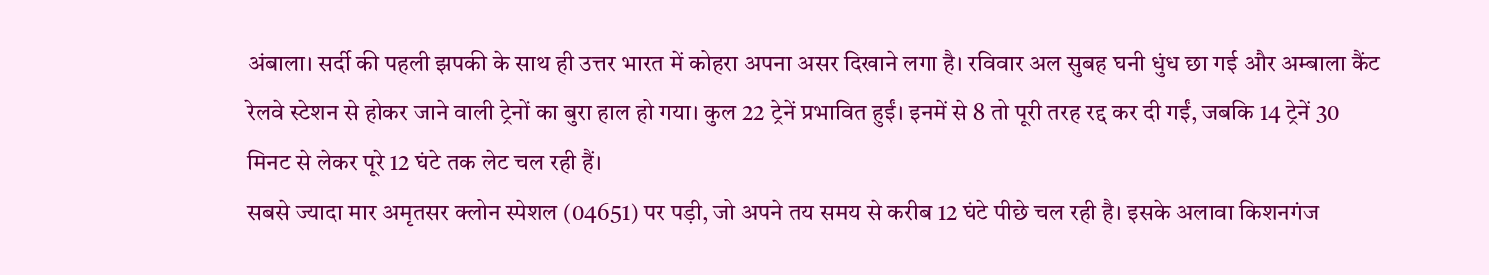अंबाला। सर्दी की पहली झपकी के साथ ही उत्तर भारत में कोहरा अपना असर दिखाने लगा है। रविवार अल सुबह घनी धुंध छा गई और अम्बाला कैंट रेलवे स्टेशन से होकर जाने वाली ट्रेनों का बुरा हाल हो गया। कुल 22 ट्रेनें प्रभावित हुईं। इनमें से 8 तो पूरी तरह रद्द कर दी गईं, जबकि 14 ट्रेनें 30 मिनट से लेकर पूरे 12 घंटे तक लेट चल रही हैं।
सबसे ज्यादा मार अमृतसर क्लोन स्पेशल (04651) पर पड़ी, जो अपने तय समय से करीब 12 घंटे पीछे चल रही है। इसके अलावा किशनगंज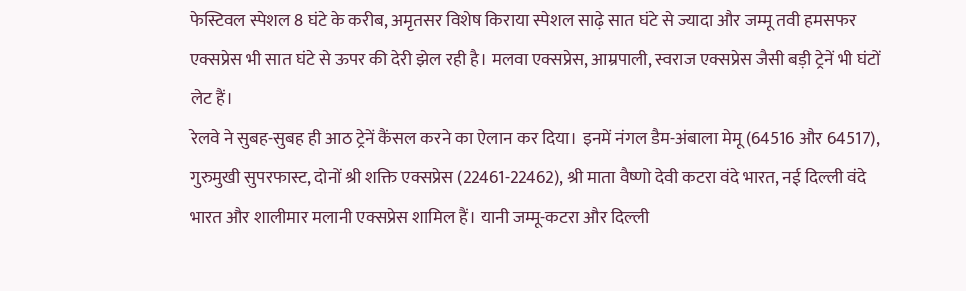फेस्टिवल स्पेशल 8 घंटे के करीब, अमृतसर विशेष किराया स्पेशल साढ़े सात घंटे से ज्यादा और जम्मू तवी हमसफर एक्सप्रेस भी सात घंटे से ऊपर की देरी झेल रही है। मलवा एक्सप्रेस, आम्रपाली, स्वराज एक्सप्रेस जैसी बड़ी ट्रेनें भी घंटों लेट हैं।
रेलवे ने सुबह-सुबह ही आठ ट्रेनें कैंसल करने का ऐलान कर दिया। इनमें नंगल डैम-अंबाला मेमू (64516 और 64517), गुरुमुखी सुपरफास्ट, दोनों श्री शक्ति एक्सप्रेस (22461-22462), श्री माता वैष्णो देवी कटरा वंदे भारत, नई दिल्ली वंदे भारत और शालीमार मलानी एक्सप्रेस शामिल हैं। यानी जम्मू-कटरा और दिल्ली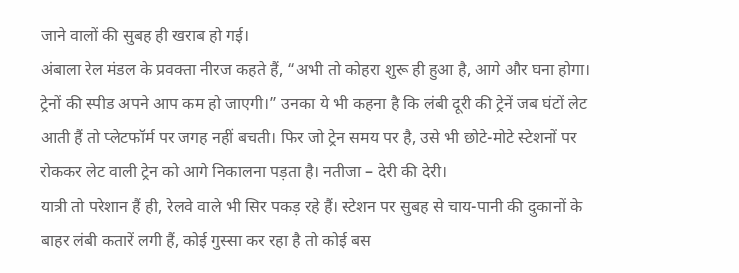जाने वालों की सुबह ही खराब हो गई।
अंबाला रेल मंडल के प्रवक्ता नीरज कहते हैं, “अभी तो कोहरा शुरू ही हुआ है, आगे और घना होगा। ट्रेनों की स्पीड अपने आप कम हो जाएगी।” उनका ये भी कहना है कि लंबी दूरी की ट्रेनें जब घंटों लेट आती हैं तो प्लेटफॉर्म पर जगह नहीं बचती। फिर जो ट्रेन समय पर है, उसे भी छोटे-मोटे स्टेशनों पर रोककर लेट वाली ट्रेन को आगे निकालना पड़ता है। नतीजा – देरी की देरी।
यात्री तो परेशान हैं ही, रेलवे वाले भी सिर पकड़ रहे हैं। स्टेशन पर सुबह से चाय-पानी की दुकानों के बाहर लंबी कतारें लगी हैं, कोई गुस्सा कर रहा है तो कोई बस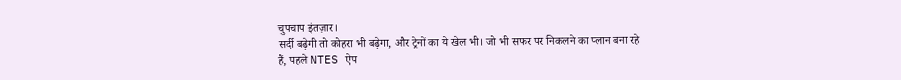चुपचाप इंतज़ार।
सर्दी बढ़ेगी तो कोहरा भी बढ़ेगा, और ट्रेनों का ये खेल भी। जो भी सफर पर निकलने का प्लान बना रहे हैं, पहले NTES ऐप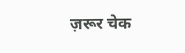ज़रूर चेक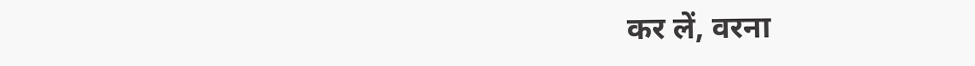कर लें, वरना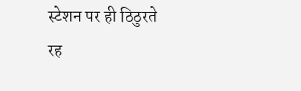स्टेशन पर ही ठिठुरते रह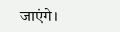जाएंगे।